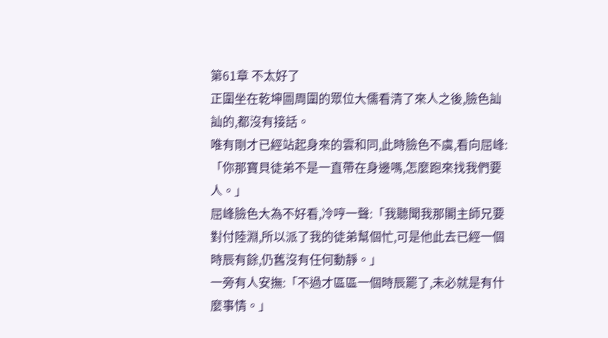第61章 不太好了
正圍坐在乾坤圖周圍的眾位大儒看清了來人之後,臉色訕訕的,都沒有接話。
唯有剛才已經站起身來的雲和同,此時臉色不虞,看向屈峰:「你那寶貝徒弟不是一直帶在身邊嗎,怎麼跑來找我們要人。」
屈峰臉色大為不好看,冷哼一聲:「我聽聞我那閣主師兄要對付陸淵,所以派了我的徒弟幫個忙,可是他此去已經一個時辰有餘,仍舊沒有任何動靜。」
一旁有人安撫:「不過才區區一個時辰罷了,未必就是有什麼事情。」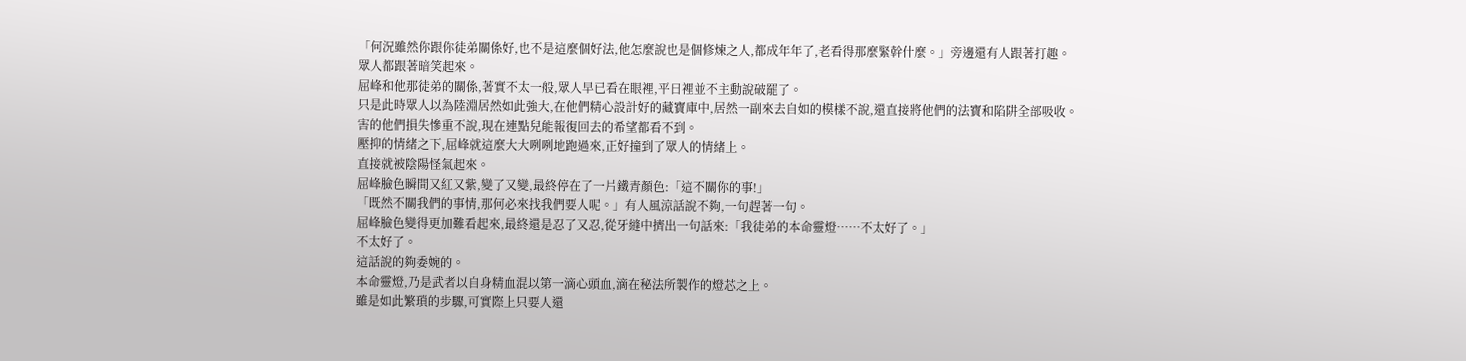「何況雖然你跟你徒弟關係好,也不是這麼個好法,他怎麼說也是個修煉之人,都成年年了,老看得那麼緊幹什麼。」旁邊還有人跟著打趣。
眾人都跟著暗笑起來。
屈峰和他那徒弟的關係,著實不太一般,眾人早已看在眼裡,平日裡並不主動說破罷了。
只是此時眾人以為陸淵居然如此強大,在他們精心設計好的藏寶庫中,居然一副來去自如的模樣不說,還直接將他們的法寶和陷阱全部吸收。
害的他們損失慘重不說,現在連點兒能報復回去的希望都看不到。
壓抑的情緒之下,屈峰就這麼大大咧咧地跑過來,正好撞到了眾人的情緒上。
直接就被陰陽怪氣起來。
屈峰臉色瞬間又紅又紫,變了又變,最終停在了一片鐵青顏色:「這不關你的事!」
「既然不關我們的事情,那何必來找我們要人呢。」有人風涼話說不夠,一句趕著一句。
屈峰臉色變得更加難看起來,最終還是忍了又忍,從牙縫中擠出一句話來:「我徒弟的本命靈燈……不太好了。」
不太好了。
這話說的夠委婉的。
本命靈燈,乃是武者以自身精血混以第一滴心頭血,滴在秘法所製作的燈芯之上。
雖是如此繁瑣的步驟,可實際上只要人還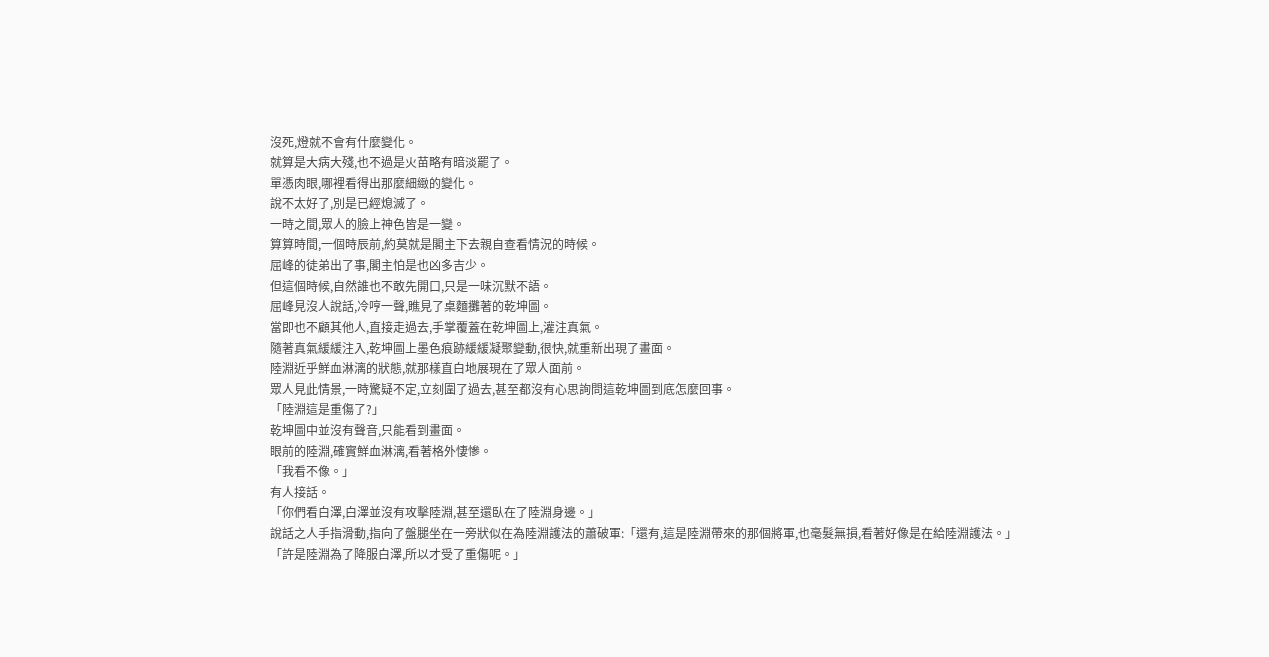沒死,燈就不會有什麼變化。
就算是大病大殘,也不過是火苗略有暗淡罷了。
單憑肉眼,哪裡看得出那麼細緻的變化。
說不太好了,別是已經熄滅了。
一時之間,眾人的臉上神色皆是一變。
算算時間,一個時辰前,約莫就是閣主下去親自查看情況的時候。
屈峰的徒弟出了事,閣主怕是也凶多吉少。
但這個時候,自然誰也不敢先開口,只是一味沉默不語。
屈峰見沒人說話,冷哼一聲,瞧見了桌麵攤著的乾坤圖。
當即也不顧其他人,直接走過去,手掌覆蓋在乾坤圖上,灌注真氣。
隨著真氣緩緩注入,乾坤圖上墨色痕跡緩緩凝聚變動,很快,就重新出現了畫面。
陸淵近乎鮮血淋漓的狀態,就那樣直白地展現在了眾人面前。
眾人見此情景,一時驚疑不定,立刻圍了過去,甚至都沒有心思詢問這乾坤圖到底怎麼回事。
「陸淵這是重傷了?」
乾坤圖中並沒有聲音,只能看到畫面。
眼前的陸淵,確實鮮血淋漓,看著格外悽慘。
「我看不像。」
有人接話。
「你們看白澤,白澤並沒有攻擊陸淵,甚至還臥在了陸淵身邊。」
說話之人手指滑動,指向了盤腿坐在一旁狀似在為陸淵護法的蕭破軍:「還有,這是陸淵帶來的那個將軍,也毫髮無損,看著好像是在給陸淵護法。」
「許是陸淵為了降服白澤,所以才受了重傷呢。」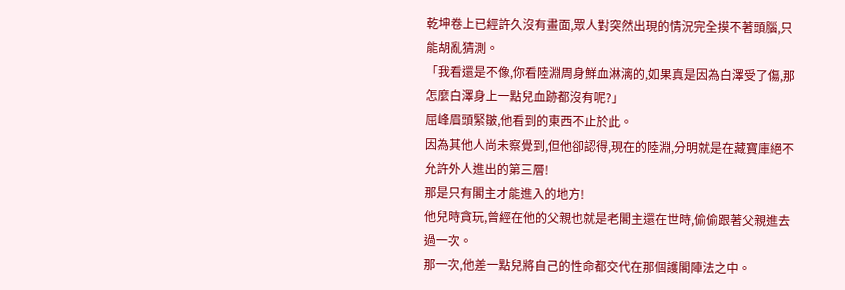乾坤卷上已經許久沒有畫面,眾人對突然出現的情況完全摸不著頭腦,只能胡亂猜測。
「我看還是不像,你看陸淵周身鮮血淋漓的,如果真是因為白澤受了傷,那怎麼白澤身上一點兒血跡都沒有呢?」
屈峰眉頭緊皺,他看到的東西不止於此。
因為其他人尚未察覺到,但他卻認得,現在的陸淵,分明就是在藏寶庫絕不允許外人進出的第三層!
那是只有閣主才能進入的地方!
他兒時貪玩,曾經在他的父親也就是老閣主還在世時,偷偷跟著父親進去過一次。
那一次,他差一點兒將自己的性命都交代在那個護閣陣法之中。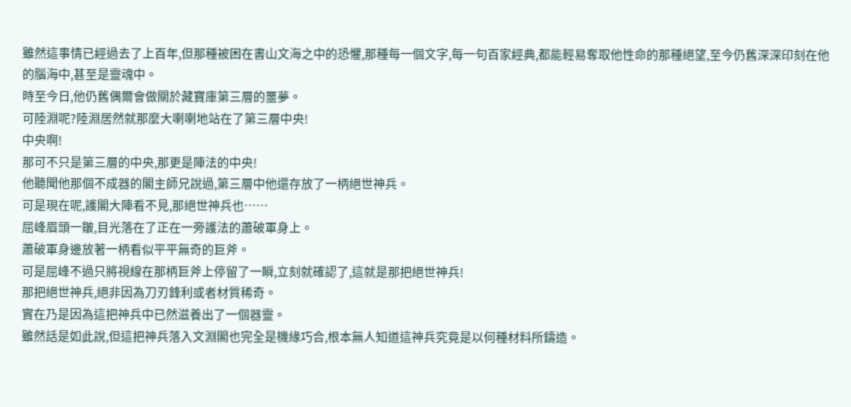雖然這事情已經過去了上百年,但那種被困在書山文海之中的恐懼,那種每一個文字,每一句百家經典,都能輕易奪取他性命的那種絕望,至今仍舊深深印刻在他的腦海中,甚至是靈魂中。
時至今日,他仍舊偶爾會做關於藏寶庫第三層的噩夢。
可陸淵呢?陸淵居然就那麼大喇喇地站在了第三層中央!
中央啊!
那可不只是第三層的中央,那更是陣法的中央!
他聽聞他那個不成器的閣主師兄說過,第三層中他還存放了一柄絕世神兵。
可是現在呢,護閣大陣看不見,那絕世神兵也……
屈峰眉頭一皺,目光落在了正在一旁護法的蕭破軍身上。
蕭破軍身邊放著一柄看似平平無奇的巨斧。
可是屈峰不過只將視線在那柄巨斧上停留了一瞬,立刻就確認了,這就是那把絕世神兵!
那把絕世神兵,絕非因為刀刃鋒利或者材質稀奇。
實在乃是因為這把神兵中已然滋養出了一個器靈。
雖然話是如此說,但這把神兵落入文淵閣也完全是機緣巧合,根本無人知道這神兵究竟是以何種材料所鑄造。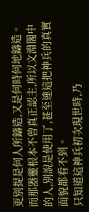更別提是何人所鑄造,又是何時何地鑄造。
而那器靈根本不曾真正認主,所以文淵閣中的人,別說是使用了,甚至連這把神兵的真實面貌都看不到。
只知道這神兵初次現世時,乃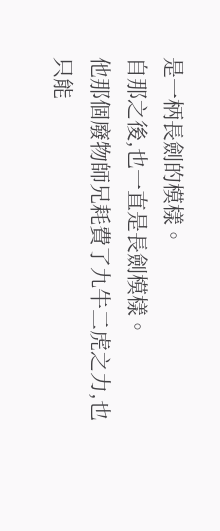是一柄長劍的模樣。
自那之後,也一直是長劍模樣。
他那個廢物師兄耗費了九牛二虎之力,也只能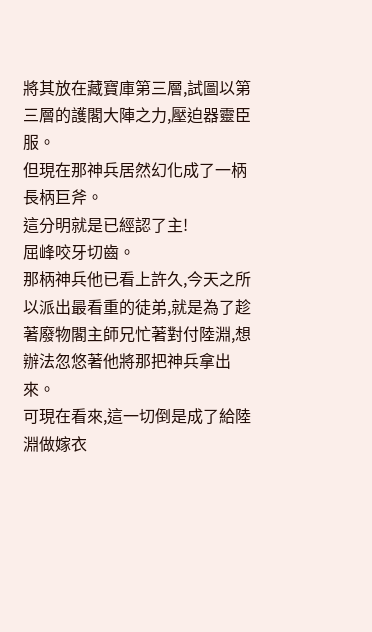將其放在藏寶庫第三層,試圖以第三層的護閣大陣之力,壓迫器靈臣服。
但現在那神兵居然幻化成了一柄長柄巨斧。
這分明就是已經認了主!
屈峰咬牙切齒。
那柄神兵他已看上許久,今天之所以派出最看重的徒弟,就是為了趁著廢物閣主師兄忙著對付陸淵,想辦法忽悠著他將那把神兵拿出來。
可現在看來,這一切倒是成了給陸淵做嫁衣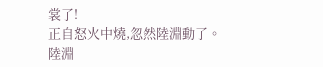裳了!
正自怒火中燒,忽然陸淵動了。
陸淵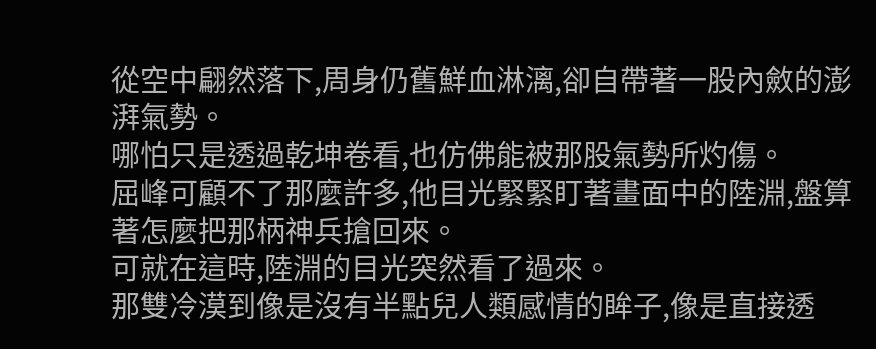從空中翩然落下,周身仍舊鮮血淋漓,卻自帶著一股內斂的澎湃氣勢。
哪怕只是透過乾坤卷看,也仿佛能被那股氣勢所灼傷。
屈峰可顧不了那麼許多,他目光緊緊盯著畫面中的陸淵,盤算著怎麼把那柄神兵搶回來。
可就在這時,陸淵的目光突然看了過來。
那雙冷漠到像是沒有半點兒人類感情的眸子,像是直接透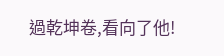過乾坤卷,看向了他!